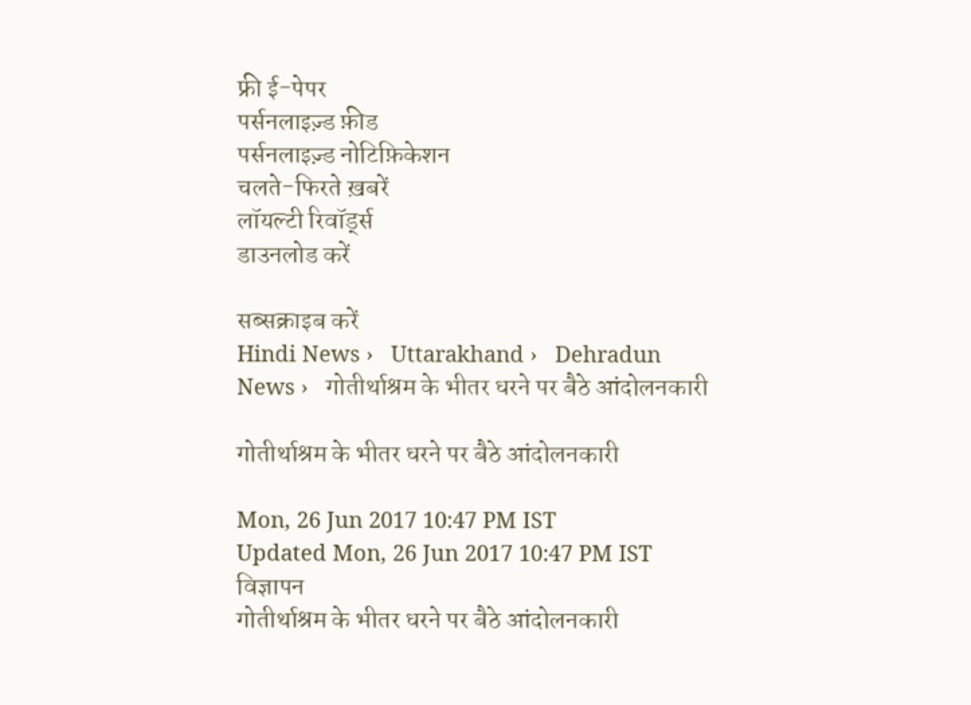फ्री ई-पेपर
पर्सनलाइज़्ड फ़ीड
पर्सनलाइज़्ड नोटिफ़िकेशन
चलते-फिरते ख़बरें
लॉयल्टी रिवॉर्ड्स
डाउनलोड करें

सब्सक्राइब करें
Hindi News ›   Uttarakhand ›   Dehradun News ›   गोतीर्थाश्रम के भीतर धरने पर बैठे आंदोलनकारी

गोतीर्थाश्रम के भीतर धरने पर बैठे आंदोलनकारी

Mon, 26 Jun 2017 10:47 PM IST
Updated Mon, 26 Jun 2017 10:47 PM IST
विज्ञापन
गोतीर्थाश्रम के भीतर धरने पर बैठे आंदोलनकारी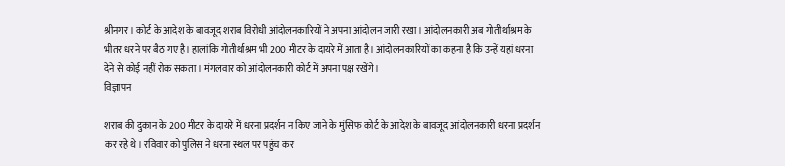श्रीनगर। कोर्ट के आदेश के बावजूद शराब विरोधी आंदोलनकारियों ने अपना आंदोलन जारी रखा। आंदोलनकारी अब गोतीर्थाश्रम के भीतर धरने पर बैठ गए है। हालांकि गोतीर्थाश्रम भी 200 मीटर के दायरे में आता है। आंदोलनकारियों का कहना है कि उन्हें यहां धरना देने से कोई नहीं रोक सकता। मंगलवार को आंदोलनकारी कोर्ट में अपना पक्ष रखेंगे।
विज्ञापन

शराब की दुकान के 200 मीटर के दायरे में धरना प्रदर्शन न किए जाने के मुंसिफ कोर्ट के आदेश के बावजूद आंदोलनकारी धरना प्रदर्शन कर रहे थे। रविवार को पुलिस ने धरना स्थल पर पहुंच कर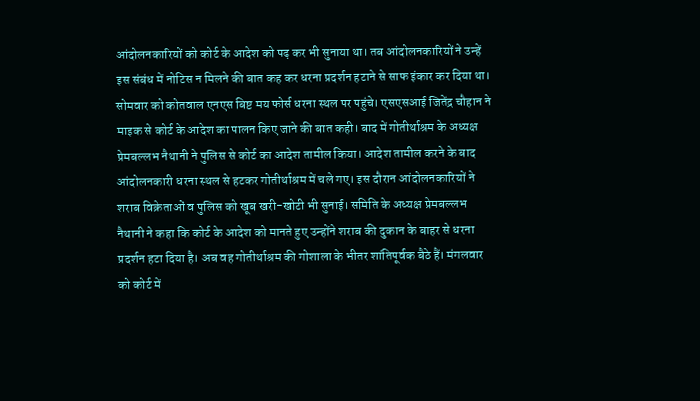आंदोलनकारियों को कोर्ट के आदेश को पढ़ कर भी सुनाया था। तब आंदोलनकारियों ने उन्हें इस संबंध में नोटिस न मिलने की बात कह कर धरना प्रदर्शन हटाने से साफ इंकार कर दिया था। सोमवार को कोतवाल एनएस बिष्ट मय फोर्स धरना स्थल पर पहुंचे। एसएसआई जितेंद्र चौहान ने माइक से कोर्ट के आदेश का पालन किए जाने की बात कही। बाद में गोतीर्थाश्रम के अध्यक्ष प्रेमबल्लभ नैथानी ने पुलिस से कोर्ट का आदेश तामील किया। आदेश तामील करने के बाद आंदोलनकारी धरना स्थल से हटकर गोतीर्थाश्रम में चले गए। इस दौरान आंदोलनकारियों ने शराब विक्रेताओं व पुलिस को खूब खरी-खोटी भी सुनाई। समिति के अध्यक्ष प्रेमबल्लभ नैथानी ने कहा कि कोर्ट के आदेश को मानते हुए उन्होंने शराब की दुकान के बाहर से धरना प्रदर्शन हटा दिया है। अब वह गोतीर्थाश्रम की गोशाला के भीतर शांतिपूर्वक बैठे हैं। मंगलवार को कोर्ट में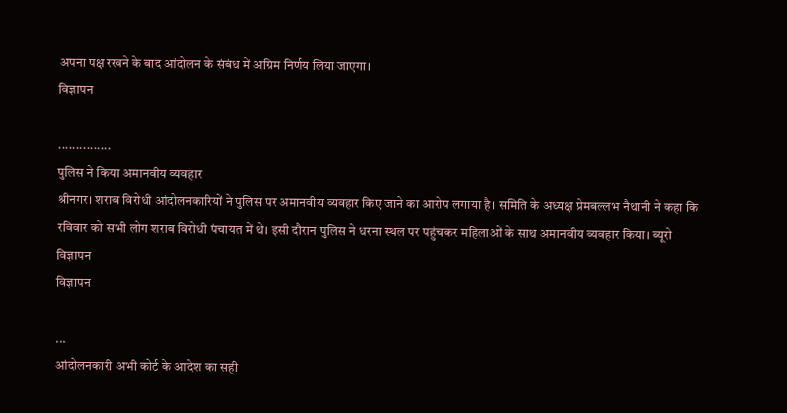अपना पक्ष रखने के बाद आंदोलन के संबंध में अग्रिम निर्णय लिया जाएगा।
विज्ञापन

...............
पुलिस ने किया अमानवीय व्यवहार
श्रीनगर। शराब विरोधी आंदोलनकारियों ने पुलिस पर अमानवीय व्यवहार किए जाने का आरोप लगाया है। समिति के अध्यक्ष प्रेमबल्लभ नैथानी ने कहा कि रविवार को सभी लोग शराब विरोधी पंचायत में थे। इसी दौरान पुलिस ने धरना स्थल पर पहुंचकर महिलाओं के साथ अमानवीय व्यवहार किया। ब्यूरो
विज्ञापन
विज्ञापन

...
आंदोलनकारी अभी कोर्ट के आदेश का सही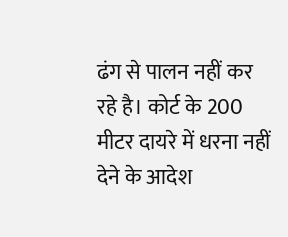ढंग से पालन नहीं कर रहे है। कोर्ट के 200 मीटर दायरे में धरना नहीं देने के आदेश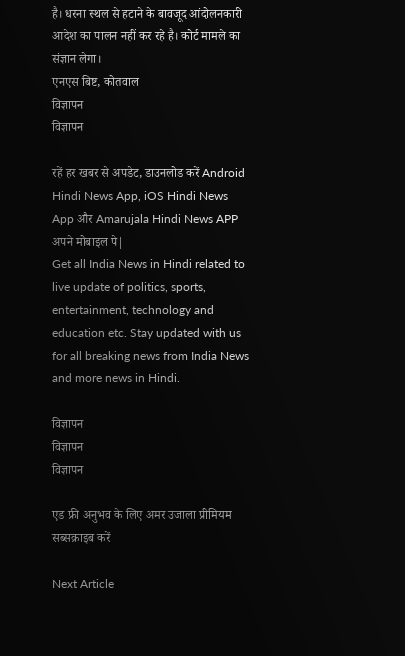है। धरना स्थल से हटाने के बावजूद आंदोलनकारी आदेश का पालन नहीं कर रहे है। कोर्ट मामले का संज्ञान लेगा।
एनएस बिष्ट, कोतवाल
विज्ञापन
विज्ञापन

रहें हर खबर से अपडेट, डाउनलोड करें Android Hindi News App, iOS Hindi News App और Amarujala Hindi News APP अपने मोबाइल पे|
Get all India News in Hindi related to live update of politics, sports, entertainment, technology and education etc. Stay updated with us for all breaking news from India News and more news in Hindi.

विज्ञापन
विज्ञापन
विज्ञापन

एड फ्री अनुभव के लिए अमर उजाला प्रीमियम सब्सक्राइब करें

Next Article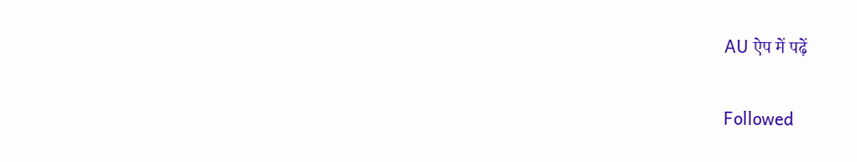AU ऐप में पढ़ें

Followed